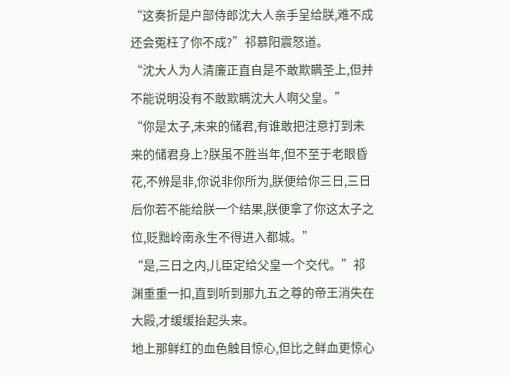“这奏折是户部侍郎沈大人亲手呈给朕,难不成还会冤枉了你不成?”祁慕阳震怒道。
“沈大人为人清廉正直自是不敢欺瞒圣上,但并不能说明没有不敢欺瞒沈大人啊父皇。”
“你是太子,未来的储君,有谁敢把注意打到未来的储君身上?朕虽不胜当年,但不至于老眼昏花,不辨是非,你说非你所为,朕便给你三日,三日后你若不能给朕一个结果,朕便拿了你这太子之位,贬黜岭南永生不得进入都城。”
“是,三日之内,儿臣定给父皇一个交代。”祁渊重重一扣,直到听到那九五之尊的帝王消失在大殿,才缓缓抬起头来。
地上那鲜红的血色触目惊心,但比之鲜血更惊心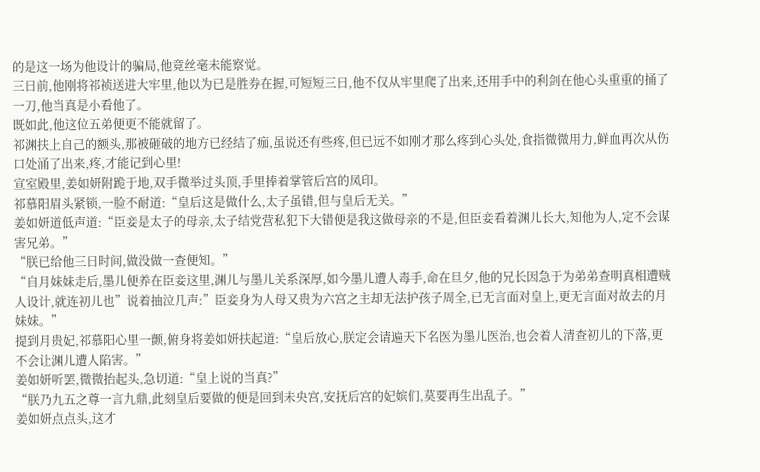的是这一场为他设计的骗局,他竟丝毫未能察觉。
三日前,他刚将祁祯送进大牢里,他以为已是胜券在握,可短短三日,他不仅从牢里爬了出来,还用手中的利剑在他心头重重的捅了一刀,他当真是小看他了。
既如此,他这位五弟便更不能就留了。
祁渊扶上自己的额头,那被砸破的地方已经结了痂,虽说还有些疼,但已远不如刚才那么疼到心头处,食指微微用力,鲜血再次从伤口处涌了出来,疼,才能记到心里!
宣室殿里,姜如妍附跪于地,双手微举过头顶,手里捧着掌管后宫的凤印。
祁慕阳眉头紧锁,一脸不耐道:“皇后这是做什么,太子虽错,但与皇后无关。”
姜如妍道低声道:“臣妾是太子的母亲,太子结党营私犯下大错便是我这做母亲的不是,但臣妾看着渊儿长大,知他为人,定不会谋害兄弟。”
“朕已给他三日时间,做没做一查便知。”
“自月妹妹走后,墨儿便养在臣妾这里,渊儿与墨儿关系深厚,如今墨儿遭人毒手,命在旦夕,他的兄长因急于为弟弟查明真相遭贼人设计,就连初儿也”说着抽泣几声:”臣妾身为人母又贵为六宫之主却无法护孩子周全,已无言面对皇上,更无言面对故去的月妹妹。”
提到月贵妃,祁慕阳心里一颤,俯身将姜如妍扶起道:“皇后放心,朕定会请遍天下名医为墨儿医治,也会着人清查初儿的下落,更不会让渊儿遭人陷害。”
姜如妍听罢,微微抬起头,急切道:“皇上说的当真?”
“朕乃九五之尊一言九鼎,此刻皇后要做的便是回到未央宫,安抚后宫的妃嫔们,莫要再生出乱子。”
姜如妍点点头,这才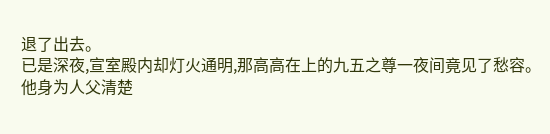退了出去。
已是深夜,宣室殿内却灯火通明,那高高在上的九五之尊一夜间竟见了愁容。
他身为人父清楚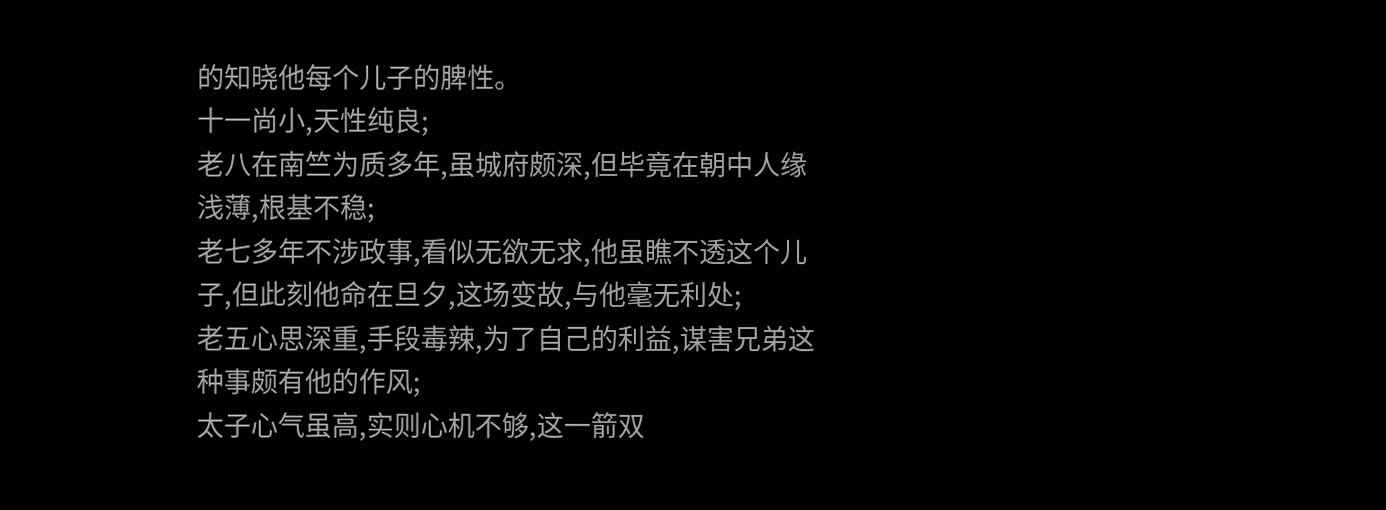的知晓他每个儿子的脾性。
十一尚小,天性纯良;
老八在南竺为质多年,虽城府颇深,但毕竟在朝中人缘浅薄,根基不稳;
老七多年不涉政事,看似无欲无求,他虽瞧不透这个儿子,但此刻他命在旦夕,这场变故,与他毫无利处;
老五心思深重,手段毒辣,为了自己的利益,谋害兄弟这种事颇有他的作风;
太子心气虽高,实则心机不够,这一箭双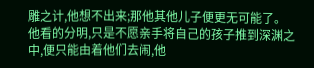雕之计,他想不出来;那他其他儿子便更无可能了。
他看的分明,只是不愿亲手将自己的孩子推到深渊之中,便只能由着他们去闹,他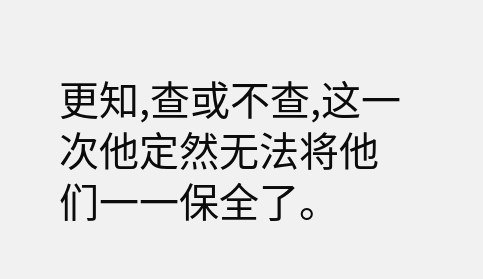更知,查或不查,这一次他定然无法将他们一一保全了。